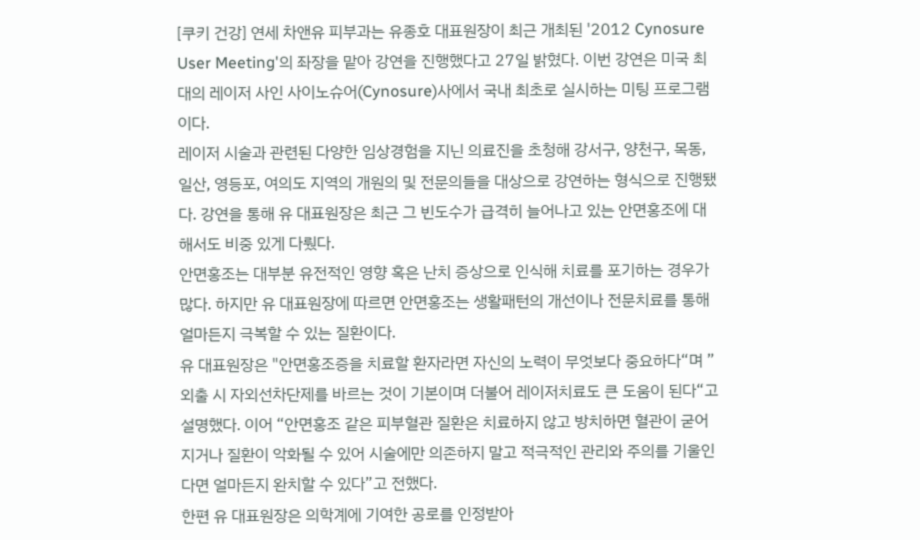[쿠키 건강] 연세 차앤유 피부과는 유종호 대표원장이 최근 개최된 '2012 Cynosure User Meeting'의 좌장을 맡아 강연을 진행했다고 27일 밝혔다. 이번 강연은 미국 최대의 레이저 사인 사이노슈어(Cynosure)사에서 국내 최초로 실시하는 미팅 프로그램이다.
레이저 시술과 관련된 다양한 임상경험을 지닌 의료진을 초청해 강서구, 양천구, 목동, 일산, 영등포, 여의도 지역의 개원의 및 전문의들을 대상으로 강연하는 형식으로 진행됐다. 강연을 통해 유 대표원장은 최근 그 빈도수가 급격히 늘어나고 있는 안면홍조에 대해서도 비중 있게 다뤘다.
안면홍조는 대부분 유전적인 영향 혹은 난치 증상으로 인식해 치료를 포기하는 경우가 많다. 하지만 유 대표원장에 따르면 안면홍조는 생활패턴의 개선이나 전문치료를 통해 얼마든지 극복할 수 있는 질환이다.
유 대표원장은 "안면홍조증을 치료할 환자라면 자신의 노력이 무엇보다 중요하다“며 ”외출 시 자외선차단제를 바르는 것이 기본이며 더불어 레이저치료도 큰 도움이 된다“고 설명했다. 이어 “안면홍조 같은 피부혈관 질환은 치료하지 않고 방치하면 혈관이 굳어지거나 질환이 악화될 수 있어 시술에만 의존하지 말고 적극적인 관리와 주의를 기울인다면 얼마든지 완치할 수 있다”고 전했다.
한편 유 대표원장은 의학계에 기여한 공로를 인정받아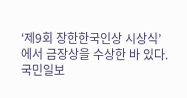‘제9회 장한한국인상 시상식’에서 금장상을 수상한 바 있다. 국민일보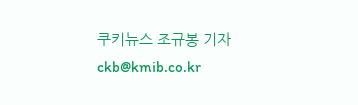쿠키뉴스 조규봉 기자 ckb@kmib.co.kr